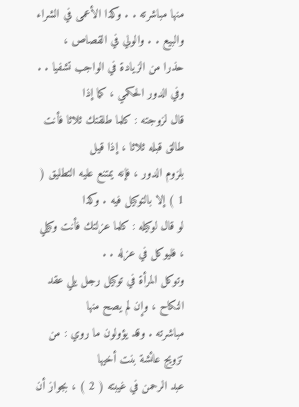منها مباشرته . . وكذا الأعمى في الشراء والبيع . . والولي في القصاص ،
حذرا من الزيادة في الواجب تشفيا . . وفي الدور الحكمي ، كما إذا
قال لزوجته : كلما طلقتك ثلاثا فأنت طالق قبله ثلاثا ، إذا قيل
بلزوم الدور ، فإنه يمتنع عليه التطليق ( 1 ) إلا بالتوكيل فيه . وكذا
لو قال لوكيله : كلما عزلتك فأنت وكيلي ، فليوكل في عزله . .
وتوكل المرأة في توكيل رجل يلي عقد النكاح ، وإن لم يصح منها
مباشرته . وقد يؤولون ما روي : من تزويج عائشة بنت أخيها
عبد الرحمن في غيبته ( 2 ) ، بجواز أن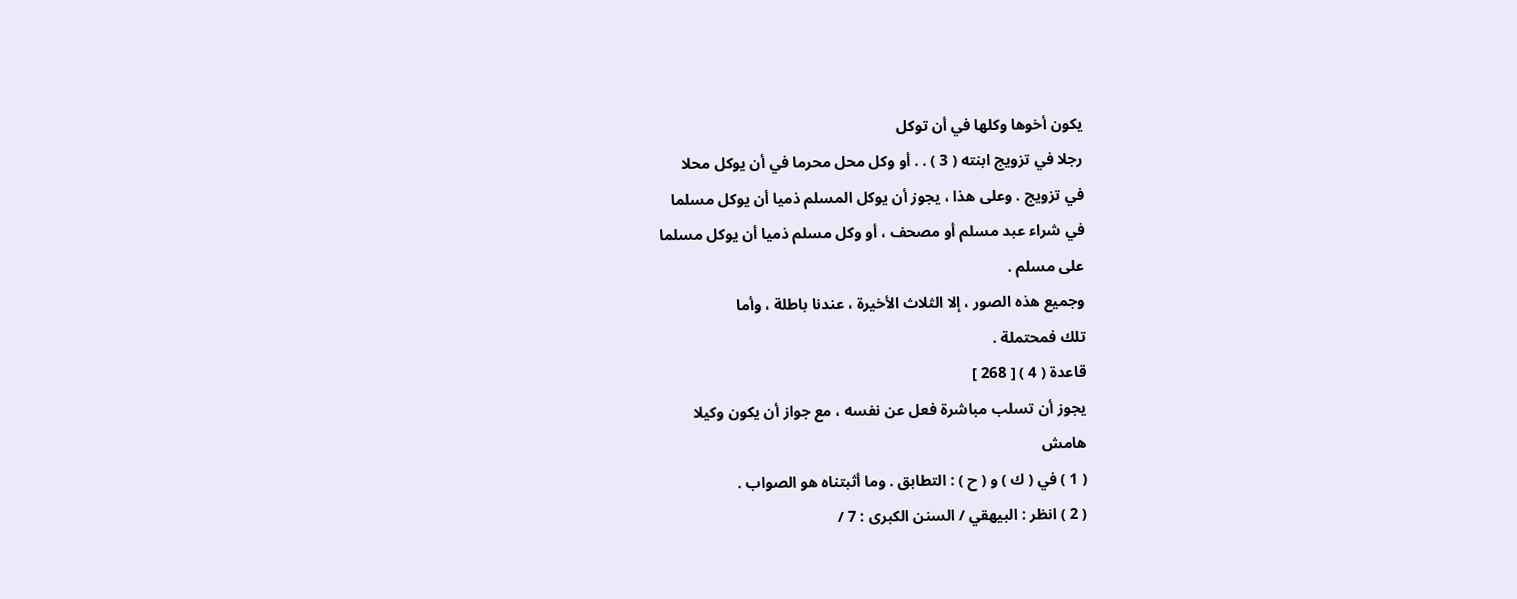يكون أخوها وكلها في أن توكل
رجلا في تزويج ابنته ( 3 ) . . أو وكل محل محرما في أن يوكل محلا
في تزويج . وعلى هذا ، يجوز أن يوكل المسلم ذميا أن يوكل مسلما
في شراء عبد مسلم أو مصحف ، أو وكل مسلم ذميا أن يوكل مسلما
على مسلم .
وجميع هذه الصور ، إلا الثلاث الأخيرة ، عندنا باطلة ، وأما
تلك فمحتملة .
قاعدة ( 4 ) [ 268 ]
يجوز أن تسلب مباشرة فعل عن نفسه ، مع جواز أن يكون وكيلا
هامش
( 1 ) في ( ك ) و ( ح ) : التطابق . وما أثبتناه هو الصواب .
( 2 ) انظر : البيهقي / السنن الكبرى : 7 /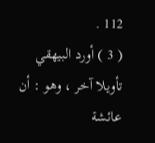112 .
( 3 ) أورد البيهقي تأويلا آخر ، وهو : أن عائشة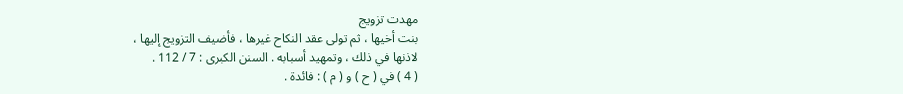مهدت تزويج
بنت أخيها ، ثم تولى عقد النكاح غيرها ، فأضيف التزويج إليها ،
لاذنها في ذلك ، وتمهيد أسبابه . السنن الكبرى : 7 / 112 .
( 4 ) في ( ح ) و ( م ) : فائدة .